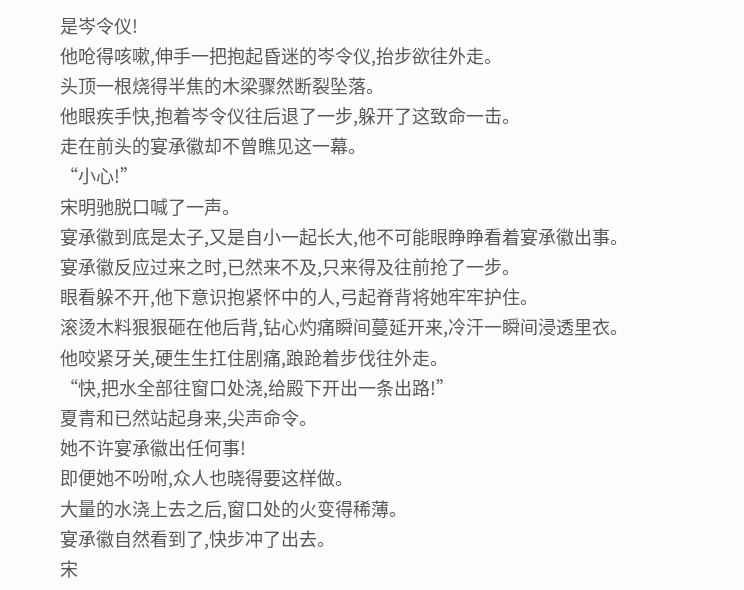是岑令仪!
他呛得咳嗽,伸手一把抱起昏迷的岑令仪,抬步欲往外走。
头顶一根烧得半焦的木梁骤然断裂坠落。
他眼疾手快,抱着岑令仪往后退了一步,躲开了这致命一击。
走在前头的宴承徽却不曾瞧见这一幕。
“小心!”
宋明驰脱口喊了一声。
宴承徽到底是太子,又是自小一起长大,他不可能眼睁睁看着宴承徽出事。
宴承徽反应过来之时,已然来不及,只来得及往前抢了一步。
眼看躲不开,他下意识抱紧怀中的人,弓起脊背将她牢牢护住。
滚烫木料狠狠砸在他后背,钻心灼痛瞬间蔓延开来,冷汗一瞬间浸透里衣。
他咬紧牙关,硬生生扛住剧痛,踉跄着步伐往外走。
“快,把水全部往窗口处浇,给殿下开出一条出路!”
夏青和已然站起身来,尖声命令。
她不许宴承徽出任何事!
即便她不吩咐,众人也晓得要这样做。
大量的水浇上去之后,窗口处的火变得稀薄。
宴承徽自然看到了,快步冲了出去。
宋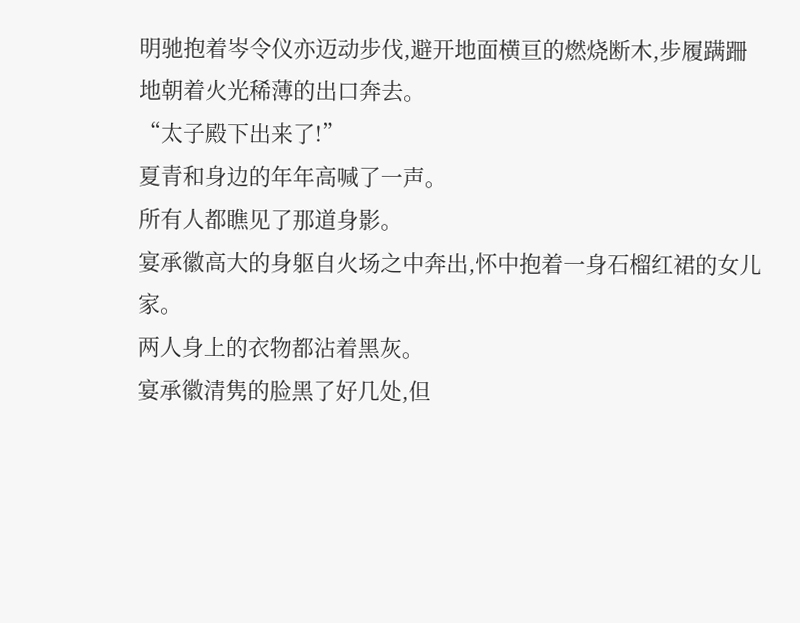明驰抱着岑令仪亦迈动步伐,避开地面横亘的燃烧断木,步履蹒跚地朝着火光稀薄的出口奔去。
“太子殿下出来了!”
夏青和身边的年年高喊了一声。
所有人都瞧见了那道身影。
宴承徽高大的身躯自火场之中奔出,怀中抱着一身石榴红裙的女儿家。
两人身上的衣物都沾着黑灰。
宴承徽清隽的脸黑了好几处,但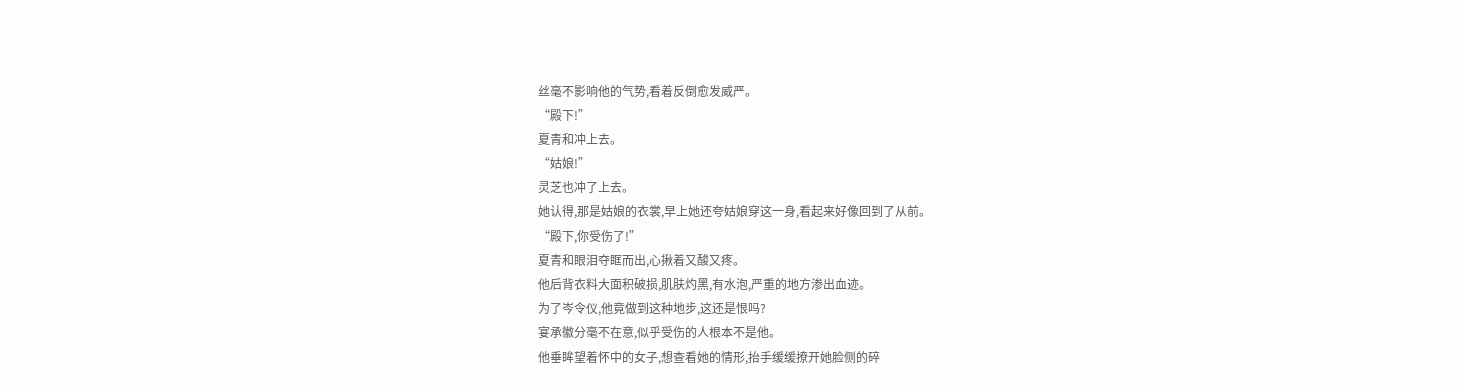丝毫不影响他的气势,看着反倒愈发威严。
“殿下!”
夏青和冲上去。
“姑娘!”
灵芝也冲了上去。
她认得,那是姑娘的衣裳,早上她还夸姑娘穿这一身,看起来好像回到了从前。
“殿下,你受伤了!”
夏青和眼泪夺眶而出,心揪着又酸又疼。
他后背衣料大面积破损,肌肤灼黑,有水泡,严重的地方渗出血迹。
为了岑令仪,他竟做到这种地步,这还是恨吗?
宴承徽分毫不在意,似乎受伤的人根本不是他。
他垂眸望着怀中的女子,想查看她的情形,抬手缓缓撩开她脸侧的碎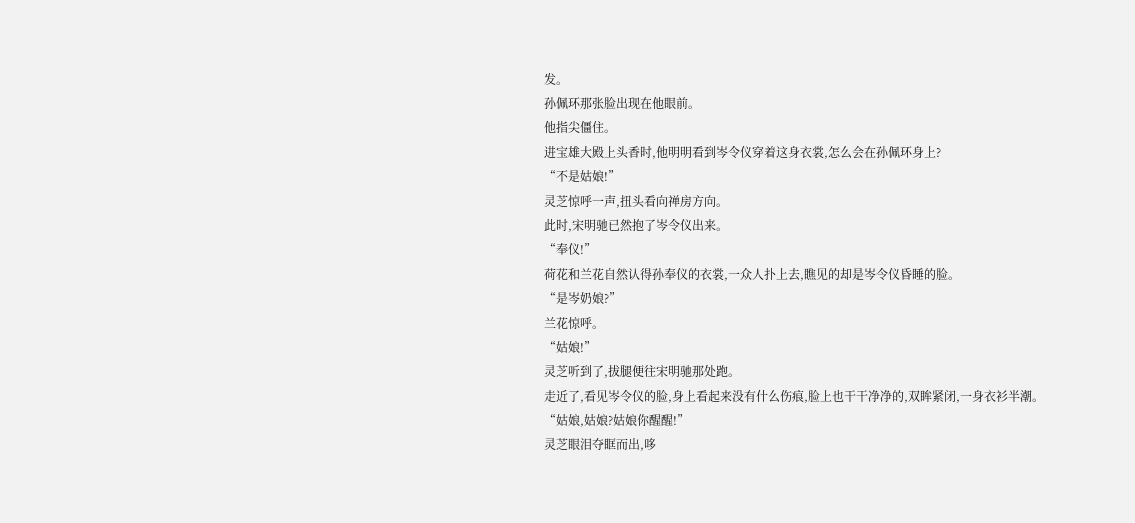发。
孙佩环那张脸出现在他眼前。
他指尖僵住。
进宝雄大殿上头香时,他明明看到岑令仪穿着这身衣裳,怎么会在孙佩环身上?
“不是姑娘!”
灵芝惊呼一声,扭头看向禅房方向。
此时,宋明驰已然抱了岑令仪出来。
“奉仪!”
荷花和兰花自然认得孙奉仪的衣裳,一众人扑上去,瞧见的却是岑令仪昏睡的脸。
“是岑奶娘?”
兰花惊呼。
“姑娘!”
灵芝听到了,拔腿便往宋明驰那处跑。
走近了,看见岑令仪的脸,身上看起来没有什么伤痕,脸上也干干净净的,双眸紧闭,一身衣衫半潮。
“姑娘,姑娘?姑娘你醒醒!”
灵芝眼泪夺眶而出,哆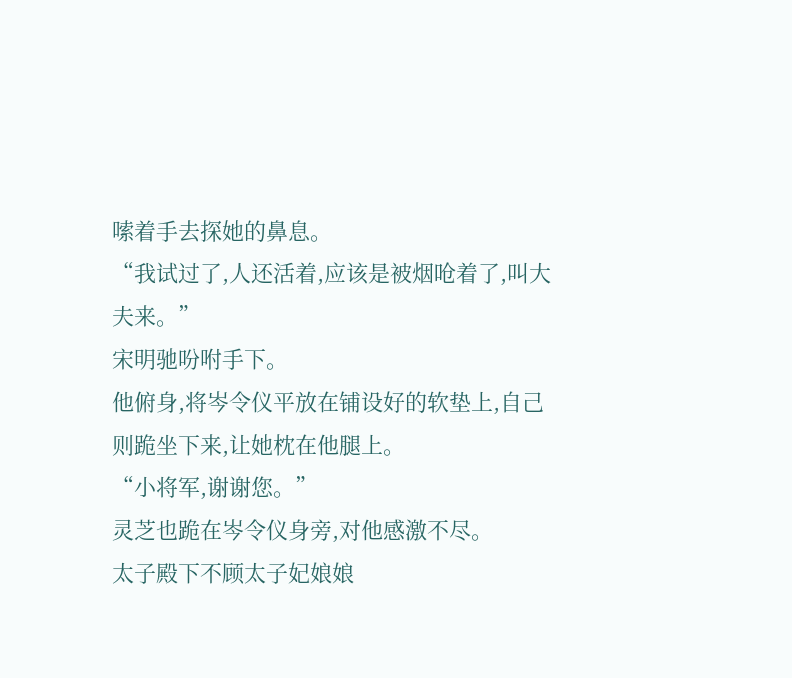嗦着手去探她的鼻息。
“我试过了,人还活着,应该是被烟呛着了,叫大夫来。”
宋明驰吩咐手下。
他俯身,将岑令仪平放在铺设好的软垫上,自己则跪坐下来,让她枕在他腿上。
“小将军,谢谢您。”
灵芝也跪在岑令仪身旁,对他感激不尽。
太子殿下不顾太子妃娘娘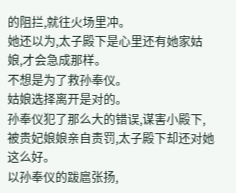的阻拦,就往火场里冲。
她还以为,太子殿下是心里还有她家姑娘,才会急成那样。
不想是为了救孙奉仪。
姑娘选择离开是对的。
孙奉仪犯了那么大的错误,谋害小殿下,被贵妃娘娘亲自责罚,太子殿下却还对她这么好。
以孙奉仪的跋扈张扬,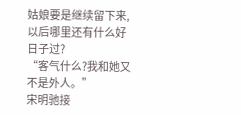姑娘要是继续留下来,以后哪里还有什么好日子过?
“客气什么?我和她又不是外人。”
宋明驰接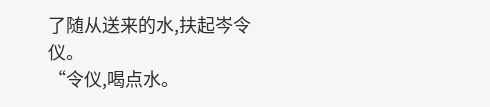了随从送来的水,扶起岑令仪。
“令仪,喝点水。